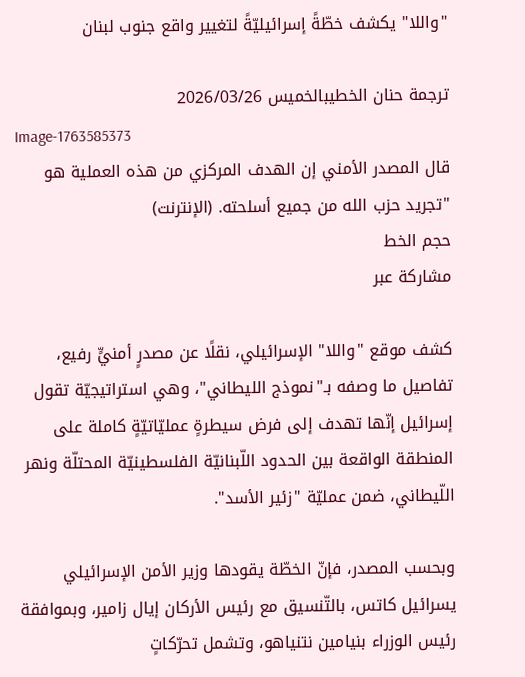"واللا" يكشف خطّةً إسرائيليّةً لتغيير واقع جنوب لبنان

ترجمة حنان الخطيبالخميس 2026/03/26
Image-1763585373
قال المصدر الأمني إن الهدف المركزي من هذه العملية هو "تجريد حزب الله من جميع أسلحته. (الإنترنت)
حجم الخط
مشاركة عبر

كشف موقع "واللا" الإسرائيلي، نقلًا عن مصدرٍ أمنيٍّ رفيع، تفاصيل ما وصفه بـ"نموذج الليطاني"، وهي استراتيجيّة تقول إسرائيل إنّها تهدف إلى فرض سيطرةٍ عمليّاتيّةٍ كاملة على المنطقة الواقعة بين الحدود اللّبنانيّة الفلسطينيّة المحتلّة ونهر اللّيطاني، ضمن عمليّة "زئير الأسد".

وبحسب المصدر، فإنّ الخطّة يقودها وزير الأمن الإسرائيلي يسرائيل كاتس، بالتّنسيق مع رئيس الأركان إيال زامير، وبموافقة رئيس الوزراء بنيامين نتنياهو، وتشمل تحرّكاتٍ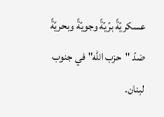عسكريّةً برّيّةً وجويّةً وبحريّةً ضدّ "حزب الله" في جنوب لبنان.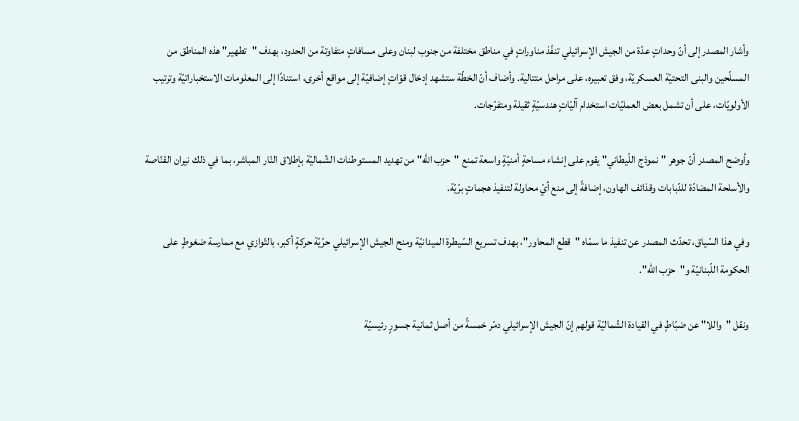وأشار المصدر إلى أنّ وحداتٍ عدّة من الجيش الإسرائيلي تنفّذ مناوراتٍ في مناطق مختلفة من جنوب لبنان وعلى مسافاتٍ متفاوتة من الحدود، بهدف "تطهير" هذه المناطق من المسلّحين والبنى التحتيّة العسكريّة، وفق تعبيره، على مراحل متتالية. وأضاف أنّ الخطّة ستشهد إدخال قوّاتٍ إضافيّة إلى مواقع أخرى، استنادًا إلى المعلومات الاستخباراتيّة وترتيب الأولويّات، على أن تشمل بعض العمليّات استخدام آليّاتٍ هندسيّةٍ ثقيلة ومتفرّجات.

وأوضح المصدر أنّ جوهر "نموذج اللّيطاني" يقوم على إنشاء مساحةٍ أمنيّةٍ واسعة تمنع "حزب الله" من تهديد المستوطنات الشّماليّة بإطلاق النّار المباشر، بما في ذلك نيران القنّاصة والأسلحة المضادّة للدّبابات وقذائف الهاون، إضافةً إلى منع أيّ محاولة لتنفيذ هجماتٍ برّيّة.

وفي هذا السّياق، تحدّث المصدر عن تنفيذ ما سمّاه "قطع المحاور"، بهدف تسريع السّيطرة الميدانيّة ومنح الجيش الإسرائيلي حرّيّة حركةٍ أكبر، بالتّوازي مع ممارسة ضغوطٍ على الحكومة اللّبنانيّة و"حزب الله".

ونقل "واللا" عن ضبّاطٍ في القيادة الشّماليّة قولهم إنّ الجيش الإسرائيلي دمّر خمسةً من أصل ثمانية جسورٍ رئيسيّة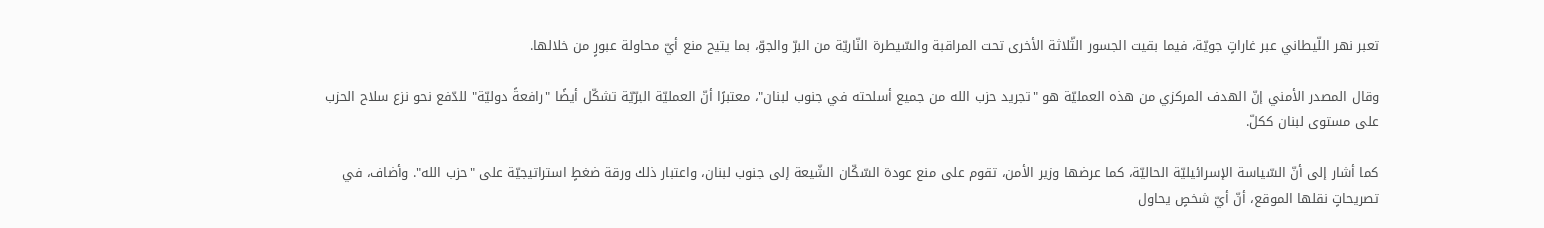تعبر نهر اللّيطاني عبر غاراتٍ جويّة، فيما بقيت الجسور الثّلاثة الأخرى تحت المراقبة والسّيطرة النّاريّة من البرّ والجوّ، بما يتيح منع أيّ محاولة عبورٍ من خلالها.

وقال المصدر الأمني إنّ الهدف المركزي من هذه العمليّة هو "تجريد حزب الله من جميع أسلحته في جنوب لبنان"، معتبرًا أنّ العمليّة البرّيّة تشكّل أيضًا "رافعةً دوليّة" للدّفع نحو نزع سلاح الحزب على مستوى لبنان ككلّ.

كما أشار إلى أنّ السّياسة الإسرائيليّة الحاليّة، كما عرضها وزير الأمن، تقوم على منع عودة السّكّان الشّيعة إلى جنوب لبنان، واعتبار ذلك ورقة ضغطٍ استراتيجيّة على "حزب الله". وأضاف، في تصريحاتٍ نقلها الموقع، أنّ أيّ شخصٍ يحاول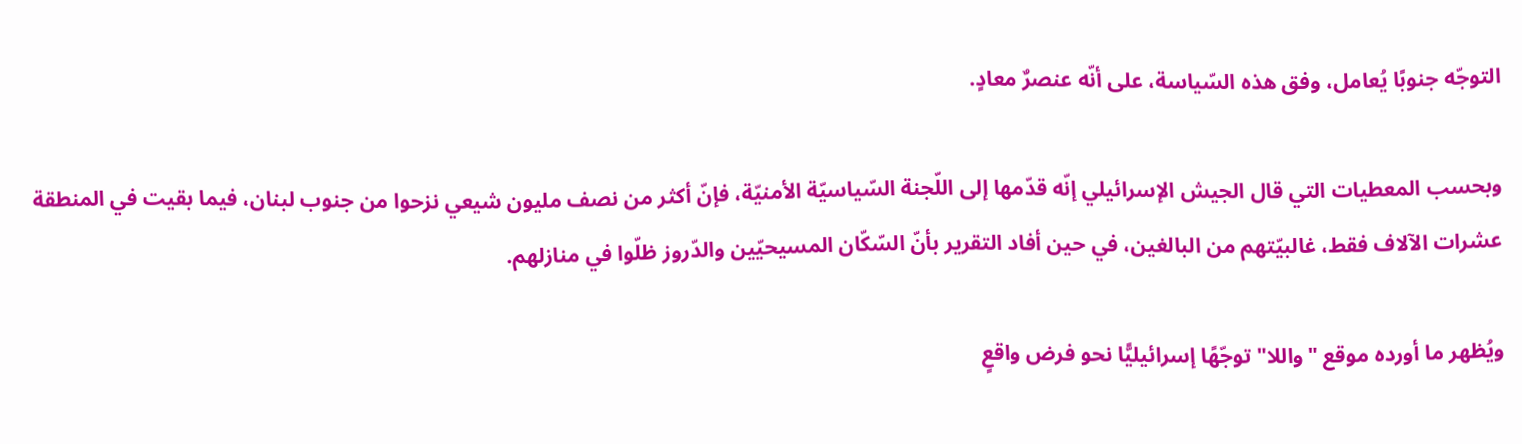التوجّه جنوبًا يُعامل، وفق هذه السّياسة، على أنّه عنصرٌ معادٍ.

وبحسب المعطيات التي قال الجيش الإسرائيلي إنّه قدّمها إلى اللّجنة السّياسيّة الأمنيّة، فإنّ أكثر من نصف مليون شيعي نزحوا من جنوب لبنان، فيما بقيت في المنطقة عشرات الآلاف فقط، غالبيّتهم من البالغين، في حين أفاد التقرير بأنّ السّكّان المسيحيّين والدّروز ظلّوا في منازلهم.

ويُظهر ما أورده موقع "واللا" توجّهًا إسرائيليًّا نحو فرض واقعٍ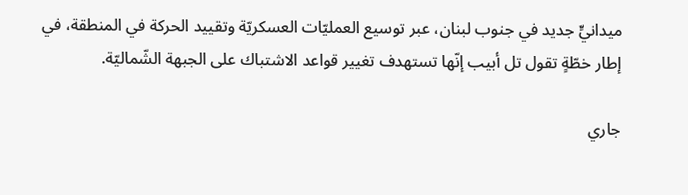ميدانيٍّ جديد في جنوب لبنان، عبر توسيع العمليّات العسكريّة وتقييد الحركة في المنطقة، في إطار خطّةٍ تقول تل أبيب إنّها تستهدف تغيير قواعد الاشتباك على الجبهة الشّماليّة.

جاري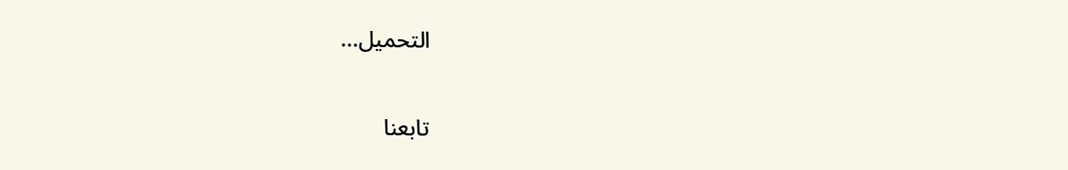التحميل...

تابعنا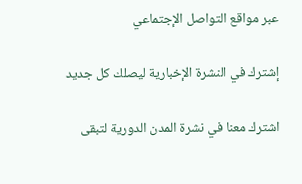عبر مواقع التواصل الإجتماعي

إشترك في النشرة الإخبارية ليصلك كل جديد

اشترك معنا في نشرة المدن الدورية لتبقى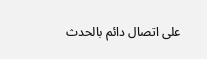على اتصال دائم بالحدث